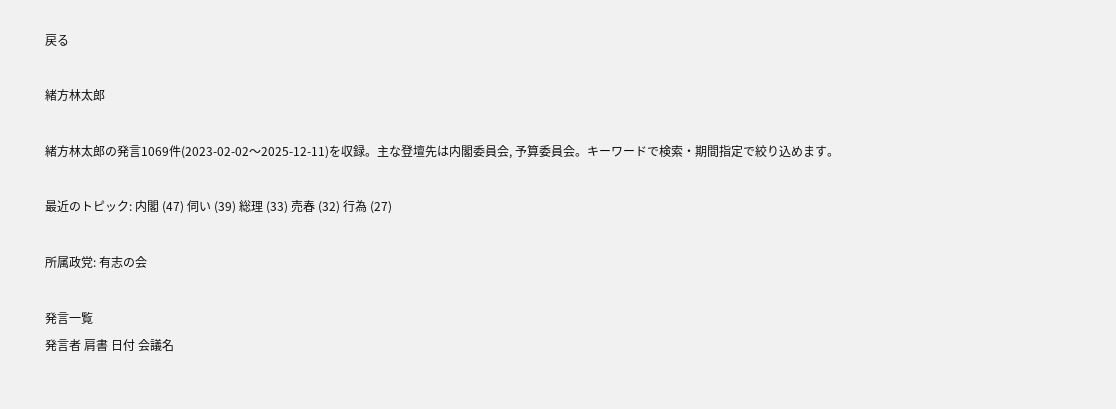戻る

緒方林太郎

緒方林太郎の発言1069件(2023-02-02〜2025-12-11)を収録。主な登壇先は内閣委員会, 予算委員会。キーワードで検索・期間指定で絞り込めます。

最近のトピック: 内閣 (47) 伺い (39) 総理 (33) 売春 (32) 行為 (27)

所属政党: 有志の会

発言一覧
発言者 肩書 日付 会議名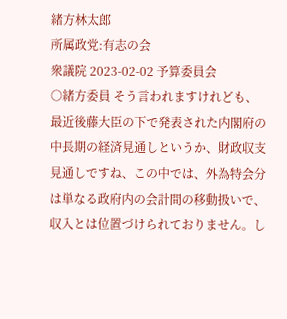緒方林太郎
所属政党:有志の会
衆議院 2023-02-02 予算委員会
○緒方委員 そう言われますけれども、最近後藤大臣の下で発表された内閣府の中長期の経済見通しというか、財政収支見通しですね、この中では、外為特会分は単なる政府内の会計間の移動扱いで、収入とは位置づけられておりません。し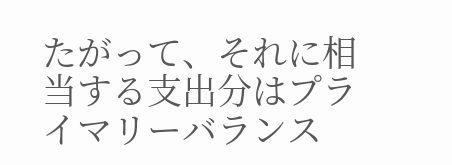たがって、それに相当する支出分はプライマリーバランス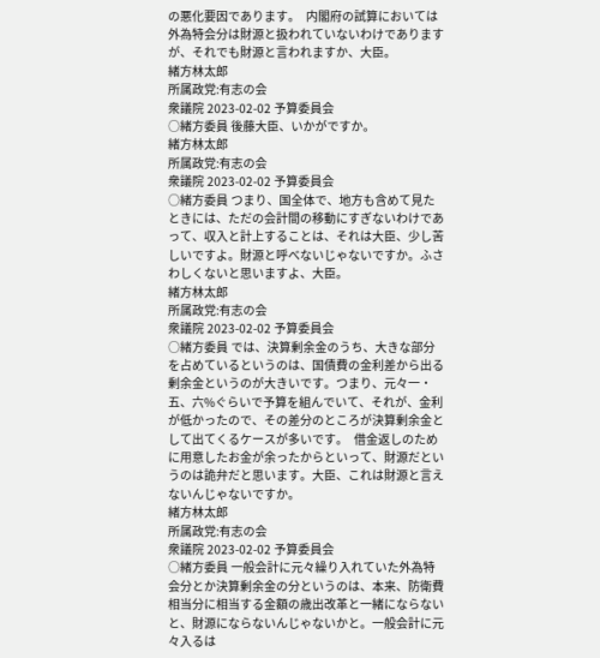の悪化要因であります。  内閣府の試算においては外為特会分は財源と扱われていないわけでありますが、それでも財源と言われますか、大臣。
緒方林太郎
所属政党:有志の会
衆議院 2023-02-02 予算委員会
○緒方委員 後藤大臣、いかがですか。
緒方林太郎
所属政党:有志の会
衆議院 2023-02-02 予算委員会
○緒方委員 つまり、国全体で、地方も含めて見たときには、ただの会計間の移動にすぎないわけであって、収入と計上することは、それは大臣、少し苦しいですよ。財源と呼べないじゃないですか。ふさわしくないと思いますよ、大臣。
緒方林太郎
所属政党:有志の会
衆議院 2023-02-02 予算委員会
○緒方委員 では、決算剰余金のうち、大きな部分を占めているというのは、国債費の金利差から出る剰余金というのが大きいです。つまり、元々一・五、六%ぐらいで予算を組んでいて、それが、金利が低かったので、その差分のところが決算剰余金として出てくるケースが多いです。  借金返しのために用意したお金が余ったからといって、財源だというのは詭弁だと思います。大臣、これは財源と言えないんじゃないですか。
緒方林太郎
所属政党:有志の会
衆議院 2023-02-02 予算委員会
○緒方委員 一般会計に元々繰り入れていた外為特会分とか決算剰余金の分というのは、本来、防衛費相当分に相当する金額の歳出改革と一緒にならないと、財源にならないんじゃないかと。一般会計に元々入るは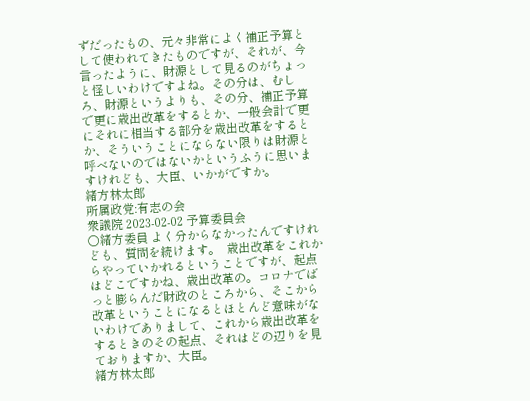ずだったもの、元々非常によく補正予算として使われてきたものですが、それが、今言ったように、財源として見るのがちょっと怪しいわけですよね。その分は、むしろ、財源というよりも、その分、補正予算で更に歳出改革をするとか、一般会計で更にそれに相当する部分を歳出改革をするとか、そういうことにならない限りは財源と呼べないのではないかというふうに思いますけれども、大臣、いかがですか。
緒方林太郎
所属政党:有志の会
衆議院 2023-02-02 予算委員会
○緒方委員 よく分からなかったんですけれども、質問を続けます。  歳出改革をこれからやっていかれるということですが、起点はどこですかね、歳出改革の。コロナでばっと膨らんだ財政のところから、そこから改革ということになるとほとんど意味がないわけでありまして、これから歳出改革をするときのその起点、それはどの辺りを見ておりますか、大臣。
緒方林太郎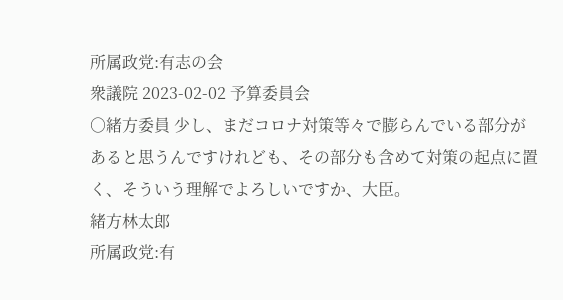所属政党:有志の会
衆議院 2023-02-02 予算委員会
○緒方委員 少し、まだコロナ対策等々で膨らんでいる部分があると思うんですけれども、その部分も含めて対策の起点に置く、そういう理解でよろしいですか、大臣。
緒方林太郎
所属政党:有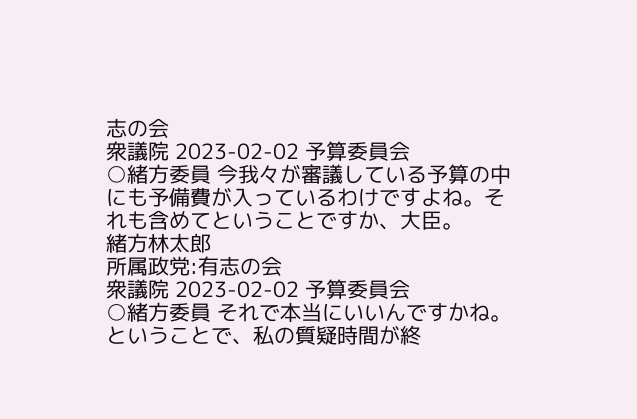志の会
衆議院 2023-02-02 予算委員会
○緒方委員 今我々が審議している予算の中にも予備費が入っているわけですよね。それも含めてということですか、大臣。
緒方林太郎
所属政党:有志の会
衆議院 2023-02-02 予算委員会
○緒方委員 それで本当にいいんですかね。  ということで、私の質疑時間が終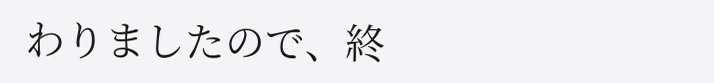わりましたので、終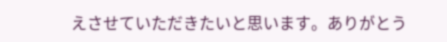えさせていただきたいと思います。ありがとう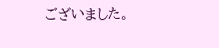ございました。